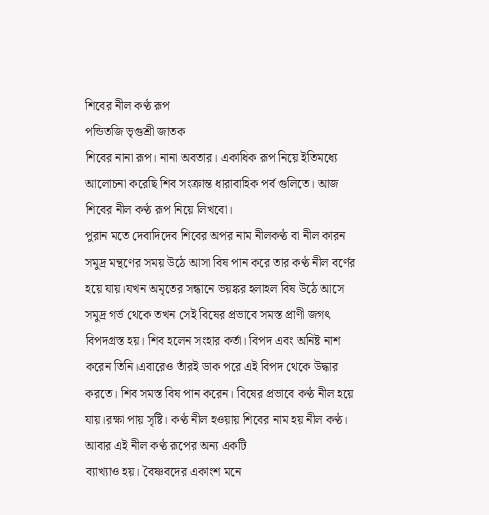শিবের নীল কণ্ঠ রূপ
পন্ডিতজি ভৃগুশ্রী জাতক
শিবের নানা রূপ। নানা অবতার। একাধিক রূপ নিয়ে ইতিমধ্যে আলোচনা করেছি শিব সংক্রান্ত ধারাবাহিক পর্ব গুলিতে। আজ শিবের নীল কণ্ঠ রূপ নিয়ে লিখবো।
পুরান মতে দেবাদিদেব শিবের অপর নাম নীলকণ্ঠ বা নীল কারন সমুদ্র মন্থণের সময় উঠে আসা বিষ পান করে তার কণ্ঠ নীল বর্ণের হয়ে যায়।যখন অমৃতের সন্ধানে ভয়ঙ্কর হলাহল বিষ উঠে আসে সমুদ্র গর্ভ থেকে তখন সেই বিষের প্রভাবে সমস্ত প্রাণী জগৎ বিপদগ্রস্ত হয়। শিব হলেন সংহার কর্তা। বিপদ এবং অনিষ্ট নাশ করেন তিনি।এবারেও তাঁরই ডাক পরে এই বিপদ থেকে উদ্ধার করতে। শিব সমস্ত বিষ পান করেন। বিষের প্রভাবে কণ্ঠ নীল হয়ে যায়।রক্ষা পায় সৃষ্টি। কণ্ঠ নীল হওয়ায় শিবের নাম হয় নীল কণ্ঠ।
আবার এই নীল কণ্ঠ রূপের অন্য একটি
ব্যাখ্যাও হয়। বৈষ্ণবদের একাংশ মনে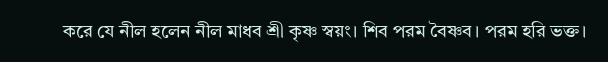করে যে নীল হলেন নীল মাধব শ্রী কৃষ্ণ স্বয়ং। শিব পরম বৈষ্ণব। পরম হরি ভক্ত।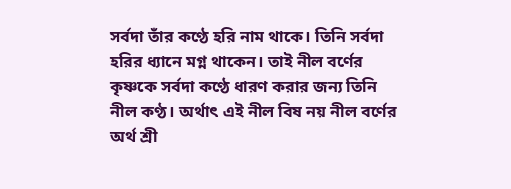সর্বদা তাঁর কণ্ঠে হরি নাম থাকে। তিনি সর্বদা হরির ধ্যানে মগ্ন থাকেন। তাই নীল বর্ণের কৃষ্ণকে সর্বদা কণ্ঠে ধারণ করার জন্য তিনি নীল কণ্ঠ। অর্থাৎ এই নীল বিষ নয় নীল বর্ণের অর্থ শ্রী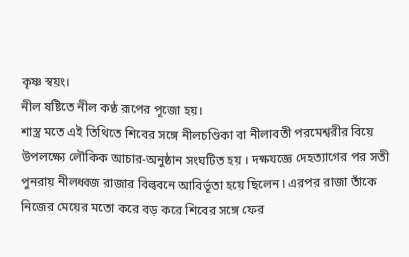কৃষ্ণ স্বয়ং।
নীল ষষ্টিতে নীল কণ্ঠ রূপের পূজো হয়।
শাস্ত্র মতে এই তিথিতে শিবের সঙ্গে নীলচণ্ডিকা বা নীলাবতী পরমেশ্বরীর বিয়ে উপলক্ষ্যে লৌকিক আচার-অনুষ্ঠান সংঘটিত হয় । দক্ষযজ্ঞে দেহত্যাগের পর সতী পুনরায় নীলধ্বজ রাজার বিল্ববনে আবির্ভূতা হয়ে ছিলেন ৷ এরপর রাজা তাঁকে নিজের মেয়ের মতো করে বড় করে শিবের সঙ্গে ফের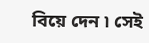বিয়ে দেন ৷ সেই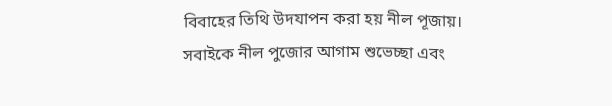বিবাহের তিথি উদযাপন করা হয় নীল পূজায়।
সবাইকে নীল পুজোর আগাম শুভেচ্ছা এবং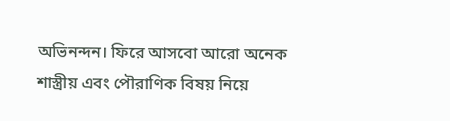অভিনন্দন। ফিরে আসবো আরো অনেক শাস্ত্রীয় এবং পৌরাণিক বিষয় নিয়ে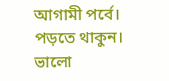আগামী পর্বে। পড়তে থাকুন।
ভালো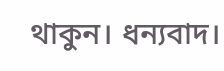থাকুন। ধন্যবাদ।